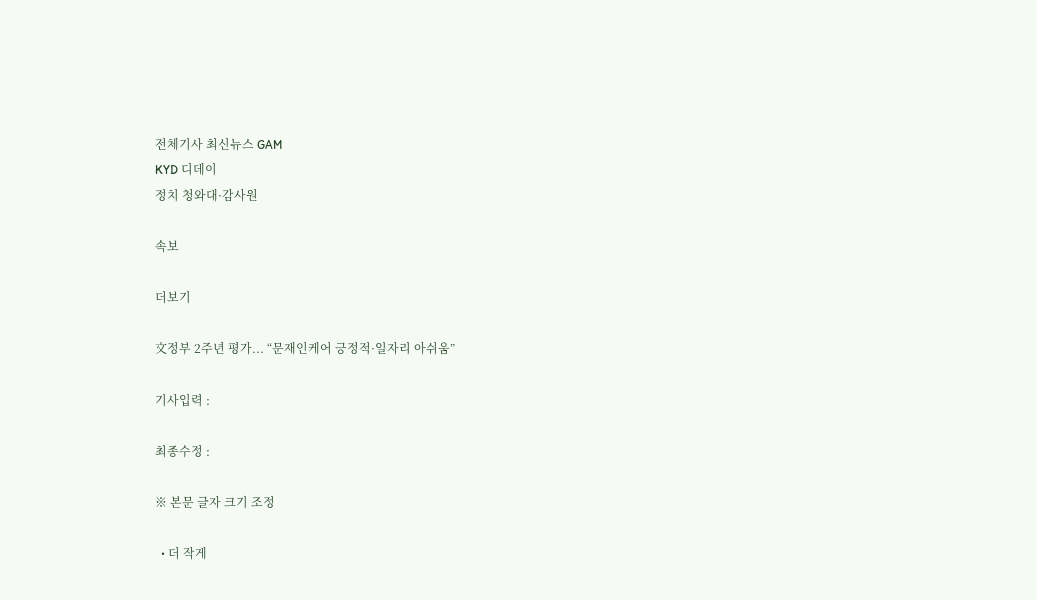전체기사 최신뉴스 GAM
KYD 디데이
정치 청와대·감사원

속보

더보기

文정부 2주년 평가... “문재인케어 긍정적·일자리 아쉬움”

기사입력 :

최종수정 :

※ 본문 글자 크기 조정

  • 더 작게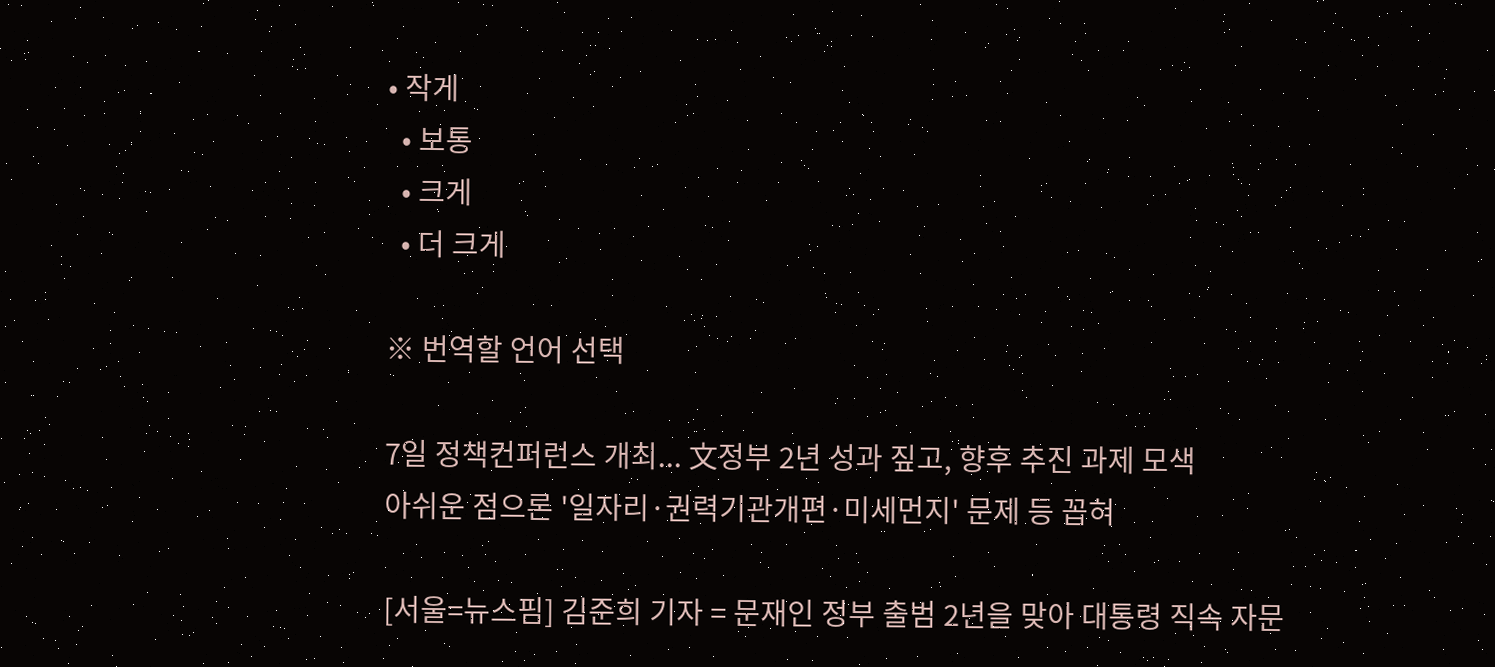• 작게
  • 보통
  • 크게
  • 더 크게

※ 번역할 언어 선택

7일 정책컨퍼런스 개최... 文정부 2년 성과 짚고, 향후 추진 과제 모색
아쉬운 점으론 '일자리·권력기관개편·미세먼지' 문제 등 꼽혀

[서울=뉴스핌] 김준희 기자 = 문재인 정부 출범 2년을 맞아 대통령 직속 자문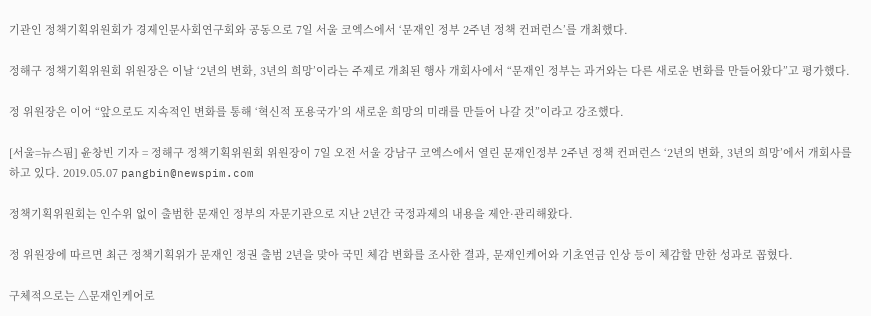기관인 정책기획위원회가 경제인문사회연구회와 공동으로 7일 서울 코엑스에서 ‘문재인 정부 2주년 정책 컨퍼런스’를 개최했다.

정해구 정책기획위원회 위원장은 이날 ‘2년의 변화, 3년의 희망’이라는 주제로 개최된 행사 개회사에서 “문재인 정부는 과거와는 다른 새로운 변화를 만들어왔다”고 평가했다.

정 위원장은 이어 “앞으로도 지속적인 변화를 통해 ‘혁신적 포용국가’의 새로운 희망의 미래를 만들어 나갈 것”이라고 강조했다.

[서울=뉴스핌] 윤창빈 기자 = 정해구 정책기획위원회 위원장이 7일 오전 서울 강남구 코엑스에서 열린 문재인정부 2주년 정책 컨퍼런스 ‘2년의 변화, 3년의 희망’에서 개회사를 하고 있다. 2019.05.07 pangbin@newspim.com

정책기획위원회는 인수위 없이 출범한 문재인 정부의 자문기관으로 지난 2년간 국정과제의 내용을 제안·관리해왔다.

정 위원장에 따르면 최근 정책기획위가 문재인 정권 출범 2년을 맞아 국민 체감 변화를 조사한 결과, 문재인케어와 기초연금 인상 등이 체감할 만한 성과로 꼽혔다.

구체적으로는 △문재인케어로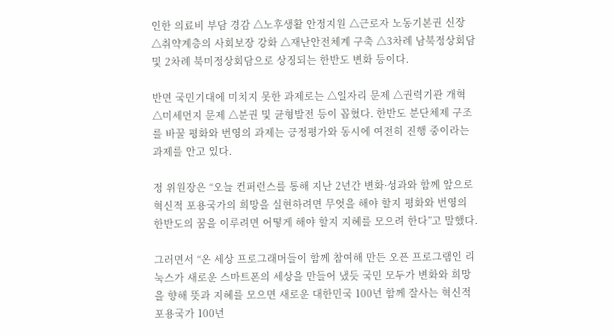인한 의료비 부담 경감 △노후생활 안정지원 △근로자 노동기본권 신장 △취약계층의 사회보장 강화 △재난안전체계 구축 △3차례 남북정상회담 및 2차례 북미정상회담으로 상징되는 한반도 변화 등이다.

반면 국민기대에 미치지 못한 과제로는 △일자리 문제 △권력기관 개혁 △미세먼지 문제 △분권 및 균형발전 등이 꼽혔다. 한반도 분단체제 구조를 바꿀 평화와 번영의 과제는 긍정평가와 동시에 여전히 진행 중이라는 과제를 안고 있다.

정 위원장은 “오늘 컨퍼런스를 통해 지난 2년간 변화·성과와 함께 앞으로 혁신적 포용국가의 희망을 실현하려면 무엇을 해야 할지 평화와 번영의 한반도의 꿈을 이루려면 어떻게 해야 할지 지혜를 모으려 한다”고 말했다.

그러면서 “온 세상 프로그래머들이 함께 참여해 만든 오픈 프로그램인 리눅스가 새로운 스마트폰의 세상을 만들어 냈듯 국민 모두가 변화와 희망을 향해 뜻과 지혜를 모으면 새로운 대한민국 100년 함께 잘사는 혁신적 포용국가 100년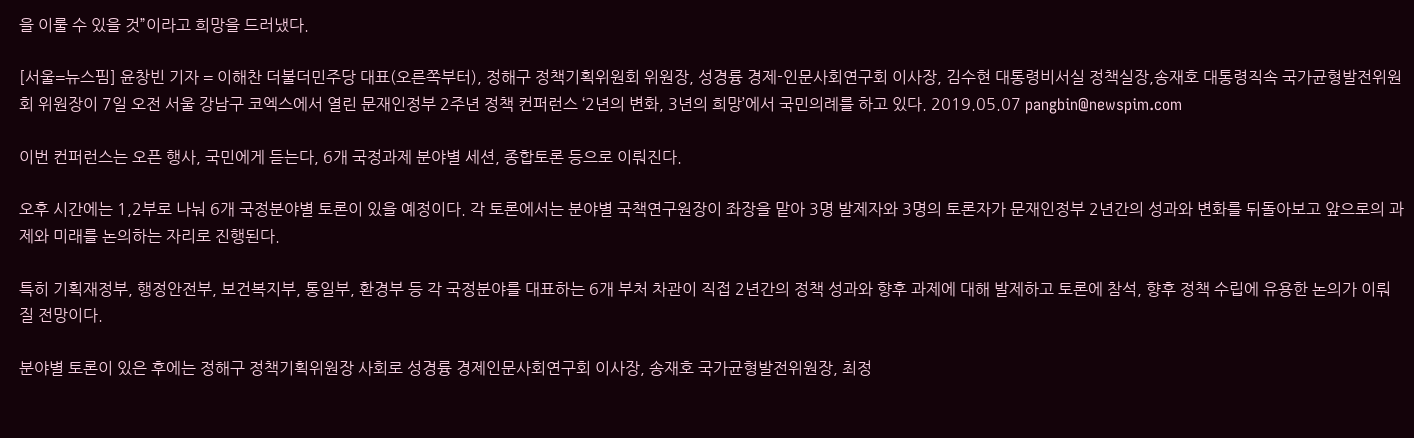을 이룰 수 있을 것”이라고 희망을 드러냈다.

[서울=뉴스핌] 윤창빈 기자 = 이해찬 더불더민주당 대표(오른쪽부터), 정해구 정책기획위원회 위원장, 성경륭 경제-인문사회연구회 이사장, 김수현 대통령비서실 정책실장,송재호 대통령직속 국가균형발전위원회 위원장이 7일 오전 서울 강남구 코엑스에서 열린 문재인정부 2주년 정책 컨퍼런스 ‘2년의 변화, 3년의 희망’에서 국민의례를 하고 있다. 2019.05.07 pangbin@newspim.com

이번 컨퍼런스는 오픈 행사, 국민에게 듣는다, 6개 국정과제 분야별 세션, 종합토론 등으로 이뤄진다.

오후 시간에는 1,2부로 나눠 6개 국정분야별 토론이 있을 예정이다. 각 토론에서는 분야별 국책연구원장이 좌장을 맡아 3명 발제자와 3명의 토론자가 문재인정부 2년간의 성과와 변화를 뒤돌아보고 앞으로의 과제와 미래를 논의하는 자리로 진행된다.

특히 기획재정부, 행정안전부, 보건복지부, 통일부, 환경부 등 각 국정분야를 대표하는 6개 부처 차관이 직접 2년간의 정책 성과와 향후 과제에 대해 발제하고 토론에 참석, 향후 정책 수립에 유용한 논의가 이뤄질 전망이다.

분야별 토론이 있은 후에는 정해구 정책기획위원장 사회로 성경륭 경제인문사회연구회 이사장, 송재호 국가균형발전위원장, 최정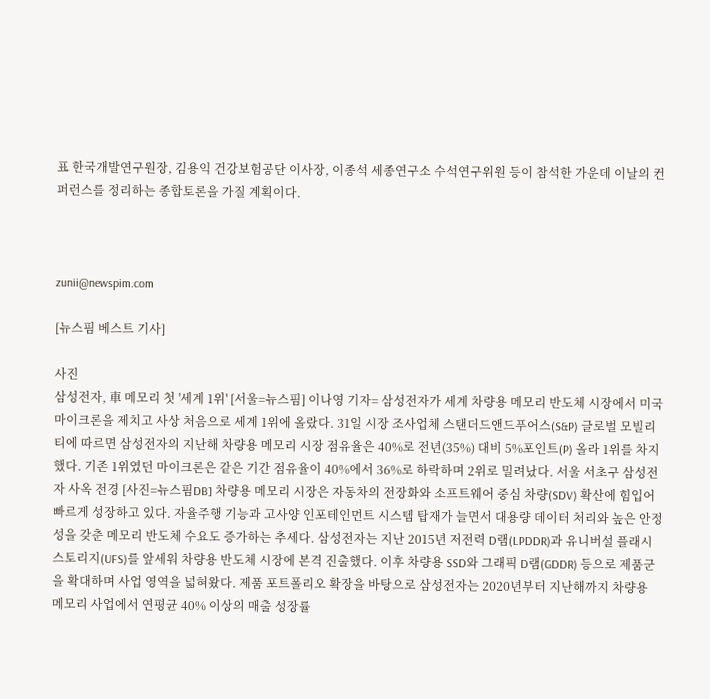표 한국개발연구원장, 김용익 건강보험공단 이사장, 이종석 세종연구소 수석연구위원 등이 참석한 가운데 이날의 컨퍼런스를 정리하는 종합토론을 가질 계획이다.



zunii@newspim.com

[뉴스핌 베스트 기사]

사진
삼성전자, 車 메모리 첫 '세계 1위' [서울=뉴스핌] 이나영 기자= 삼성전자가 세계 차량용 메모리 반도체 시장에서 미국 마이크론을 제치고 사상 처음으로 세계 1위에 올랐다. 31일 시장 조사업체 스탠더드앤드푸어스(S&P) 글로벌 모빌리티에 따르면 삼성전자의 지난해 차량용 메모리 시장 점유율은 40%로 전년(35%) 대비 5%포인트(P) 올라 1위를 차지했다. 기존 1위였던 마이크론은 같은 기간 점유율이 40%에서 36%로 하락하며 2위로 밀려났다. 서울 서초구 삼성전자 사옥 전경 [사진=뉴스핌DB] 차량용 메모리 시장은 자동차의 전장화와 소프트웨어 중심 차량(SDV) 확산에 힘입어 빠르게 성장하고 있다. 자율주행 기능과 고사양 인포테인먼트 시스템 탑재가 늘면서 대용량 데이터 처리와 높은 안정성을 갖춘 메모리 반도체 수요도 증가하는 추세다. 삼성전자는 지난 2015년 저전력 D램(LPDDR)과 유니버설 플래시스토리지(UFS)를 앞세워 차량용 반도체 시장에 본격 진출했다. 이후 차량용 SSD와 그래픽 D램(GDDR) 등으로 제품군을 확대하며 사업 영역을 넓혀왔다. 제품 포트폴리오 확장을 바탕으로 삼성전자는 2020년부터 지난해까지 차량용 메모리 사업에서 연평균 40% 이상의 매출 성장률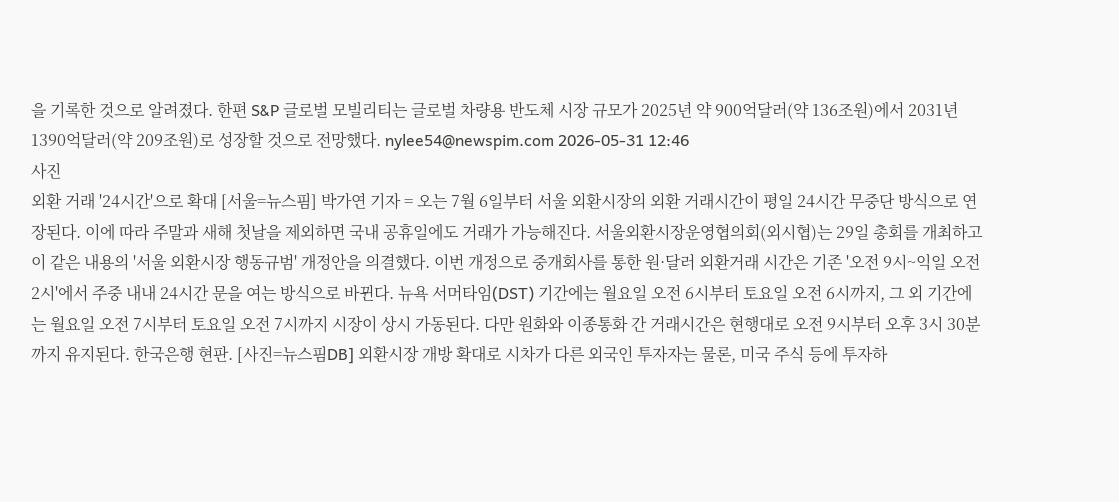을 기록한 것으로 알려졌다. 한편 S&P 글로벌 모빌리티는 글로벌 차량용 반도체 시장 규모가 2025년 약 900억달러(약 136조원)에서 2031년 1390억달러(약 209조원)로 성장할 것으로 전망했다. nylee54@newspim.com 2026-05-31 12:46
사진
외환 거래 '24시간'으로 확대 [서울=뉴스핌] 박가연 기자 = 오는 7월 6일부터 서울 외환시장의 외환 거래시간이 평일 24시간 무중단 방식으로 연장된다. 이에 따라 주말과 새해 첫날을 제외하면 국내 공휴일에도 거래가 가능해진다. 서울외환시장운영협의회(외시협)는 29일 총회를 개최하고 이 같은 내용의 '서울 외환시장 행동규범' 개정안을 의결했다. 이번 개정으로 중개회사를 통한 원·달러 외환거래 시간은 기존 '오전 9시~익일 오전 2시'에서 주중 내내 24시간 문을 여는 방식으로 바뀐다. 뉴욕 서머타임(DST) 기간에는 월요일 오전 6시부터 토요일 오전 6시까지, 그 외 기간에는 월요일 오전 7시부터 토요일 오전 7시까지 시장이 상시 가동된다. 다만 원화와 이종통화 간 거래시간은 현행대로 오전 9시부터 오후 3시 30분까지 유지된다. 한국은행 현판. [사진=뉴스핌DB] 외환시장 개방 확대로 시차가 다른 외국인 투자자는 물론, 미국 주식 등에 투자하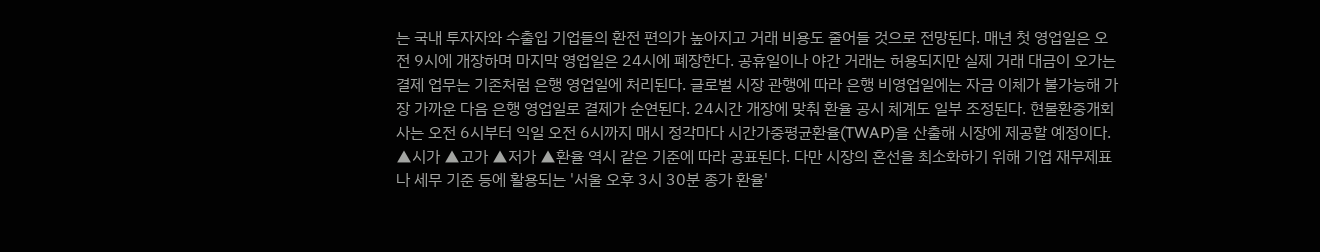는 국내 투자자와 수출입 기업들의 환전 편의가 높아지고 거래 비용도 줄어들 것으로 전망된다. 매년 첫 영업일은 오전 9시에 개장하며 마지막 영업일은 24시에 폐장한다. 공휴일이나 야간 거래는 허용되지만 실제 거래 대금이 오가는 결제 업무는 기존처럼 은행 영업일에 처리된다. 글로벌 시장 관행에 따라 은행 비영업일에는 자금 이체가 불가능해 가장 가까운 다음 은행 영업일로 결제가 순연된다. 24시간 개장에 맞춰 환율 공시 체계도 일부 조정된다. 현물환중개회사는 오전 6시부터 익일 오전 6시까지 매시 정각마다 시간가중평균환율(TWAP)을 산출해 시장에 제공할 예정이다. ▲시가 ▲고가 ▲저가 ▲환율 역시 같은 기준에 따라 공표된다. 다만 시장의 혼선을 최소화하기 위해 기업 재무제표나 세무 기준 등에 활용되는 '서울 오후 3시 30분 종가 환율'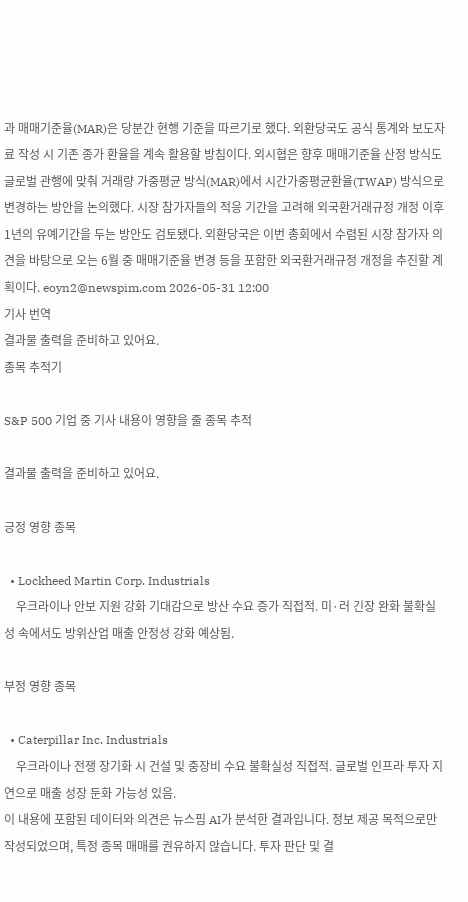과 매매기준율(MAR)은 당분간 현행 기준을 따르기로 했다. 외환당국도 공식 통계와 보도자료 작성 시 기존 종가 환율을 계속 활용할 방침이다. 외시협은 향후 매매기준율 산정 방식도 글로벌 관행에 맞춰 거래량 가중평균 방식(MAR)에서 시간가중평균환율(TWAP) 방식으로 변경하는 방안을 논의했다. 시장 참가자들의 적응 기간을 고려해 외국환거래규정 개정 이후 1년의 유예기간을 두는 방안도 검토됐다. 외환당국은 이번 총회에서 수렴된 시장 참가자 의견을 바탕으로 오는 6월 중 매매기준율 변경 등을 포함한 외국환거래규정 개정을 추진할 계획이다. eoyn2@newspim.com 2026-05-31 12:00
기사 번역
결과물 출력을 준비하고 있어요.
종목 추적기

S&P 500 기업 중 기사 내용이 영향을 줄 종목 추적

결과물 출력을 준비하고 있어요.

긍정 영향 종목

  • Lockheed Martin Corp. Industrials
    우크라이나 안보 지원 강화 기대감으로 방산 수요 증가 직접적. 미·러 긴장 완화 불확실성 속에서도 방위산업 매출 안정성 강화 예상됨.

부정 영향 종목

  • Caterpillar Inc. Industrials
    우크라이나 전쟁 장기화 시 건설 및 중장비 수요 불확실성 직접적. 글로벌 인프라 투자 지연으로 매출 성장 둔화 가능성 있음.
이 내용에 포함된 데이터와 의견은 뉴스핌 AI가 분석한 결과입니다. 정보 제공 목적으로만 작성되었으며, 특정 종목 매매를 권유하지 않습니다. 투자 판단 및 결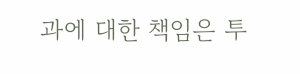과에 대한 책임은 투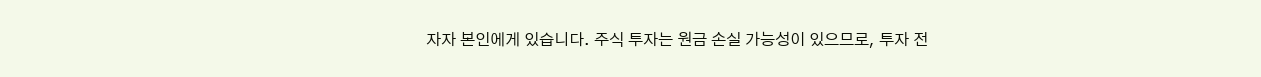자자 본인에게 있습니다. 주식 투자는 원금 손실 가능성이 있으므로, 투자 전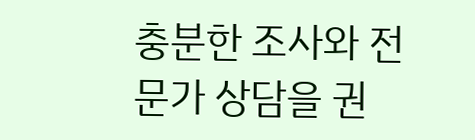충분한 조사와 전문가 상담을 권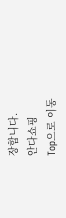장합니다.
안다쇼핑
Top으로 이동